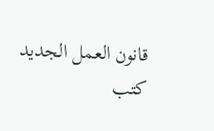قانون العمل الجديد
كتب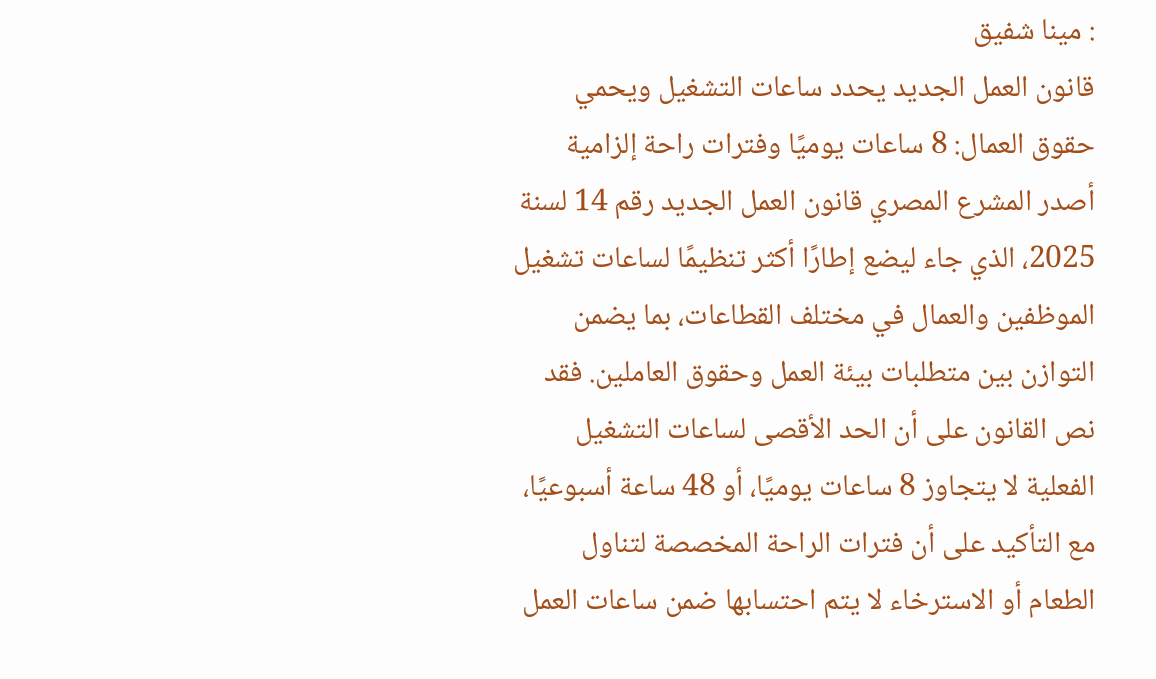: مينا شفيق
قانون العمل الجديد يحدد ساعات التشغيل ويحمي حقوق العمال: 8 ساعات يوميًا وفترات راحة إلزامية
أصدر المشرع المصري قانون العمل الجديد رقم 14 لسنة 2025، الذي جاء ليضع إطارًا أكثر تنظيمًا لساعات تشغيل الموظفين والعمال في مختلف القطاعات، بما يضمن التوازن بين متطلبات بيئة العمل وحقوق العاملين. فقد نص القانون على أن الحد الأقصى لساعات التشغيل الفعلية لا يتجاوز 8 ساعات يوميًا، أو 48 ساعة أسبوعيًا، مع التأكيد على أن فترات الراحة المخصصة لتناول الطعام أو الاسترخاء لا يتم احتسابها ضمن ساعات العمل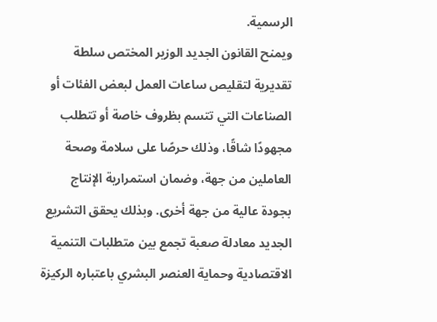الرسمية.
ويمنح القانون الجديد الوزير المختص سلطة تقديرية لتقليص ساعات العمل لبعض الفئات أو الصناعات التي تتسم بظروف خاصة أو تتطلب مجهودًا شاقًا، وذلك حرصًا على سلامة وصحة العاملين من جهة، وضمان استمرارية الإنتاج بجودة عالية من جهة أخرى. وبذلك يحقق التشريع الجديد معادلة صعبة تجمع بين متطلبات التنمية الاقتصادية وحماية العنصر البشري باعتباره الركيزة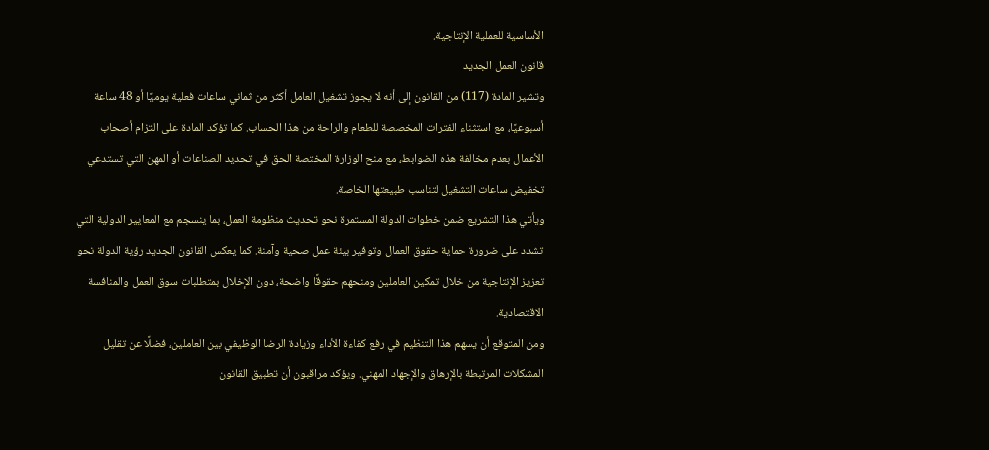الأساسية للعملية الإنتاجية.
قانون العمل الجديد
وتشير المادة (117) من القانون إلى أنه لا يجوز تشغيل العامل أكثر من ثماني ساعات فعلية يوميًا أو 48 ساعة أسبوعيًا، مع استثناء الفترات المخصصة للطعام والراحة من هذا الحساب. كما تؤكد المادة على التزام أصحاب الأعمال بعدم مخالفة هذه الضوابط، مع منح الوزارة المختصة الحق في تحديد الصناعات أو المهن التي تستدعي تخفيض ساعات التشغيل لتناسب طبيعتها الخاصة.
ويأتي هذا التشريع ضمن خطوات الدولة المستمرة نحو تحديث منظومة العمل، بما ينسجم مع المعايير الدولية التي تشدد على ضرورة حماية حقوق العمال وتوفير بيئة عمل صحية وآمنة. كما يعكس القانون الجديد رؤية الدولة نحو تعزيز الإنتاجية من خلال تمكين العاملين ومنحهم حقوقًا واضحة، دون الإخلال بمتطلبات سوق العمل والمنافسة الاقتصادية.
ومن المتوقع أن يسهم هذا التنظيم في رفع كفاءة الأداء وزيادة الرضا الوظيفي بين العاملين، فضلًا عن تقليل المشكلات المرتبطة بالإرهاق والإجهاد المهني. ويؤكد مراقبون أن تطبيق القانون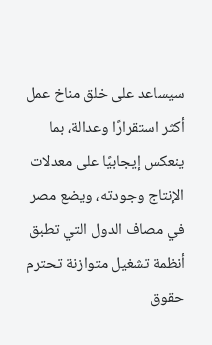سيساعد على خلق مناخ عمل أكثر استقرارًا وعدالة، بما ينعكس إيجابيًا على معدلات الإنتاج وجودته، ويضع مصر في مصاف الدول التي تطبق أنظمة تشغيل متوازنة تحترم حقوق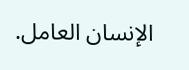الإنسان العامل.